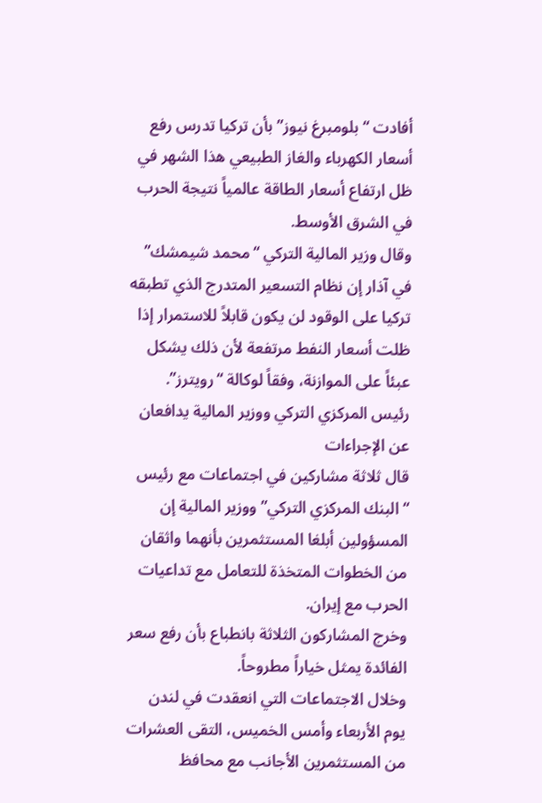أفادت “بلومبرغ نيوز” بأن تركيا تدرس رفع أسعار الكهرباء والغاز الطبيعي هذا الشهر في ظل ارتفاع أسعار الطاقة عالمياً نتيجة الحرب في الشرق الأوسط.
وقال وزير المالية التركي “محمد شيمشك” في آذار إن نظام التسعير المتدرج الذي تطبقه تركيا على الوقود لن يكون قابلاً للاستمرار إذا ظلت أسعار النفط مرتفعة لأن ذلك يشكل عبئاً على الموازنة، وفقاً لوكالة “رويترز”.
رئيس المركزي التركي ووزير المالية يدافعان عن الإجراءات
قال ثلاثة مشاركين في اجتماعات مع رئيس “البنك المركزي التركي” ووزير المالية إن المسؤولين أبلغا المستثمرين بأنهما واثقان من الخطوات المتخذة للتعامل مع تداعيات الحرب مع إيران.
وخرج المشاركون الثلاثة بانطباع بأن رفع سعر الفائدة يمثل خياراً مطروحاً.
وخلال الاجتماعات التي انعقدت في لندن يوم الأربعاء وأمس الخميس، التقى العشرات من المستثمرين الأجانب مع محافظ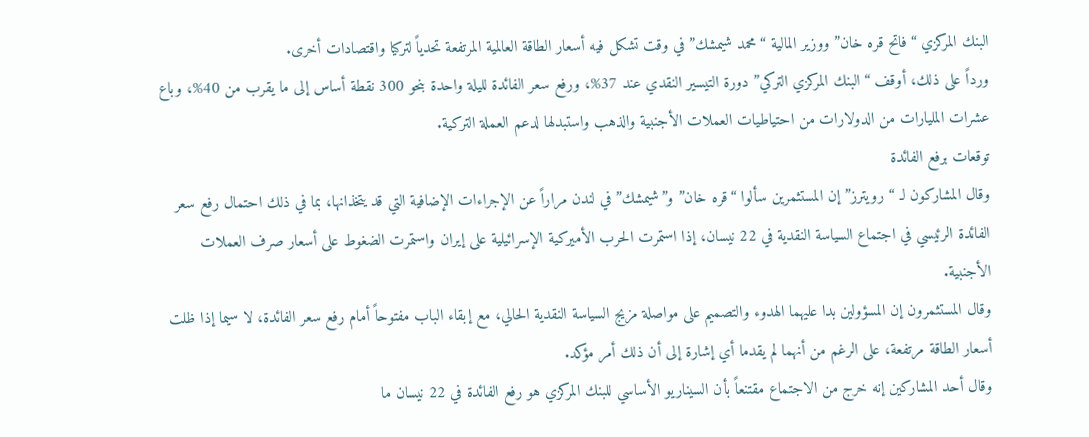البنك المركزي “فاتح قره خان” ووزير المالية “محمد شيمشك” في وقت تشكل فيه أسعار الطاقة العالمية المرتفعة تحدياً لتركيا واقتصادات أخرى.
ورداً على ذلك، أوقف “البنك المركزي التركي” دورة التيسير النقدي عند 37%، ورفع سعر الفائدة لليلة واحدة بنحو 300 نقطة أساس إلى ما يقرب من 40%، وباع عشرات المليارات من الدولارات من احتياطيات العملات الأجنبية والذهب واستبدلها لدعم العملة التركية.
توقعات برفع الفائدة
وقال المشاركون لـ “رويترز” إن المستثمرين سألوا “قره خان” و”شيمشك” في لندن مراراً عن الإجراءات الإضافية التي قد يتخذانها، بما في ذلك احتمال رفع سعر الفائدة الرئيسي في اجتماع السياسة النقدية في 22 نيسان، إذا استمرت الحرب الأميركية الإسرائيلية على إيران واستمرت الضغوط على أسعار صرف العملات الأجنبية.
وقال المستثمرون إن المسؤولين بدا عليهما الهدوء والتصميم على مواصلة مزيج السياسة النقدية الحالي، مع إبقاء الباب مفتوحاً أمام رفع سعر الفائدة، لا سيما إذا ظلت أسعار الطاقة مرتفعة، على الرغم من أنهما لم يقدما أي إشارة إلى أن ذلك أمر مؤكد.
وقال أحد المشاركين إنه خرج من الاجتماع مقتنعاً بأن السيناريو الأساسي للبنك المركزي هو رفع الفائدة في 22 نيسان ما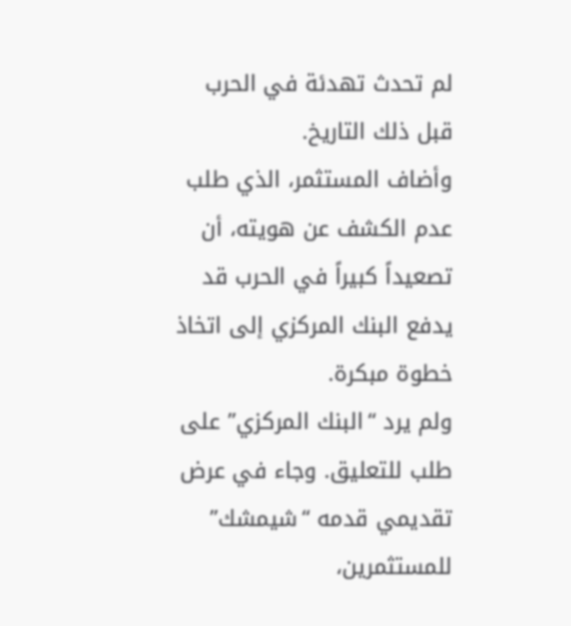لم تحدث تهدئة في الحرب قبل ذلك التاريخ.
وأضاف المستثمر، الذي طلب عدم الكشف عن هويته، أن تصعيداً كبيراً في الحرب قد يدفع البنك المركزي إلى اتخاذ خطوة مبكرة.
ولم يرد “البنك المركزي” على طلب للتعليق. وجاء في عرض تقديمي قدمه “شيمشك” للمستثمرين،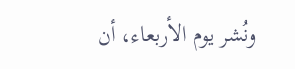ونُشر يوم الأربعاء، أن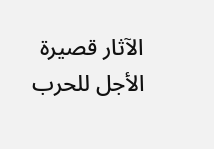الآثار قصيرة الأجل للحرب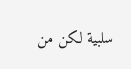سلبية لكن من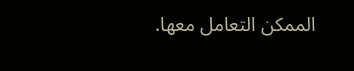الممكن التعامل معها.